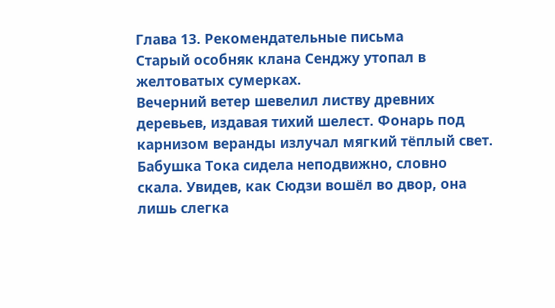Глава 13. Рекомендательные письма
Старый особняк клана Сенджу утопал в желтоватых сумерках.
Вечерний ветер шевелил листву древних деревьев, издавая тихий шелест. Фонарь под карнизом веранды излучал мягкий тёплый свет. Бабушка Тока сидела неподвижно, словно скала. Увидев, как Сюдзи вошёл во двор, она лишь слегка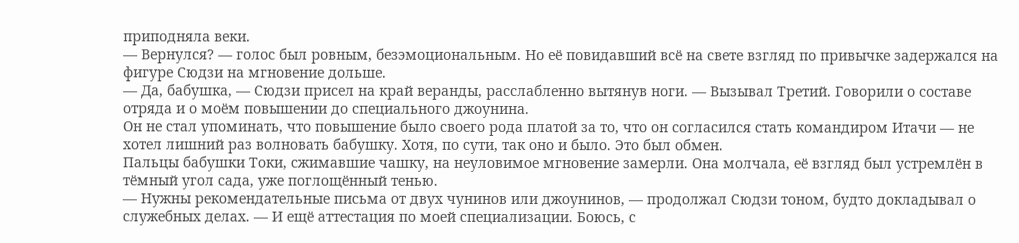приподняла веки.
— Вернулся? — голос был ровным, безэмоциональным. Но её повидавший всё на свете взгляд по привычке задержался на фигуре Сюдзи на мгновение дольше.
— Да, бабушка, — Сюдзи присел на край веранды, расслабленно вытянув ноги. — Вызывал Третий. Говорили о составе отряда и о моём повышении до специального джоунина.
Он не стал упоминать, что повышение было своего рода платой за то, что он согласился стать командиром Итачи — не хотел лишний раз волновать бабушку. Хотя, по сути, так оно и было. Это был обмен.
Пальцы бабушки Токи, сжимавшие чашку, на неуловимое мгновение замерли. Она молчала, её взгляд был устремлён в тёмный угол сада, уже поглощённый тенью.
— Нужны рекомендательные письма от двух чунинов или джоунинов, — продолжал Сюдзи тоном, будто докладывал о служебных делах. — И ещё аттестация по моей специализации. Боюсь, с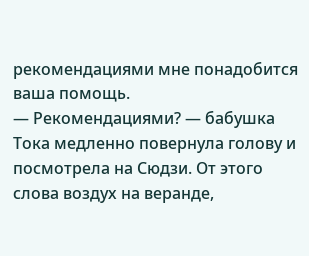рекомендациями мне понадобится ваша помощь.
— Рекомендациями? — бабушка Тока медленно повернула голову и посмотрела на Сюдзи. От этого слова воздух на веранде,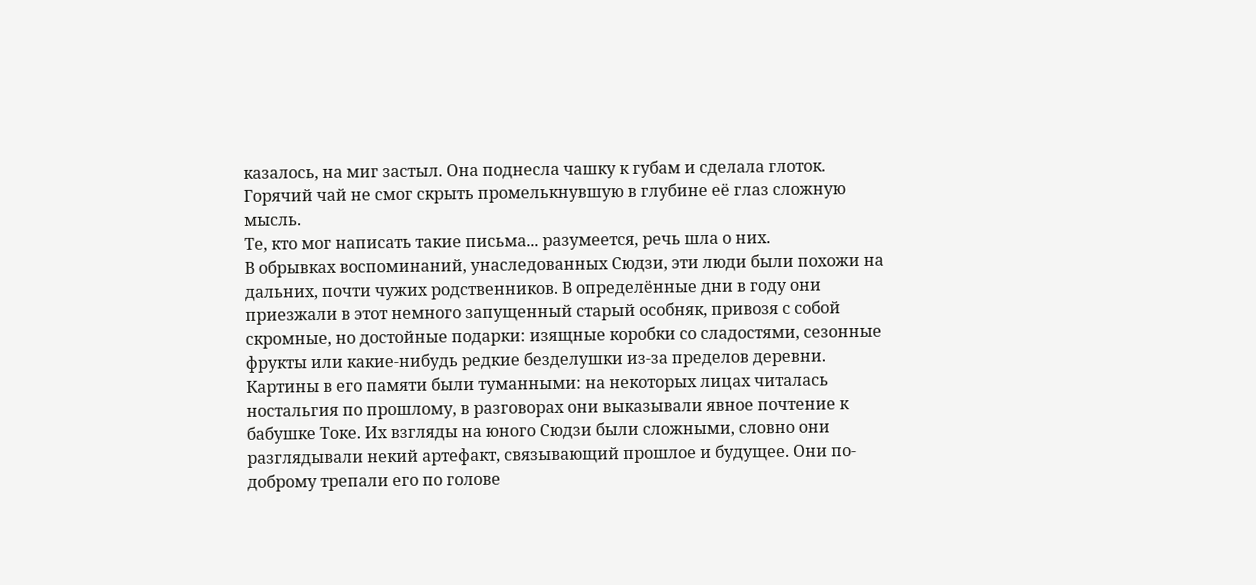казалось, на миг застыл. Она поднесла чашку к губам и сделала глоток. Горячий чай не смог скрыть промелькнувшую в глубине её глаз сложную мысль.
Те, кто мог написать такие письма... разумеется, речь шла о них.
В обрывках воспоминаний, унаследованных Сюдзи, эти люди были похожи на дальних, почти чужих родственников. В определённые дни в году они приезжали в этот немного запущенный старый особняк, привозя с собой скромные, но достойные подарки: изящные коробки со сладостями, сезонные фрукты или какие-нибудь редкие безделушки из-за пределов деревни.
Картины в его памяти были туманными: на некоторых лицах читалась ностальгия по прошлому, в разговорах они выказывали явное почтение к бабушке Токе. Их взгляды на юного Сюдзи были сложными, словно они разглядывали некий артефакт, связывающий прошлое и будущее. Они по-доброму трепали его по голове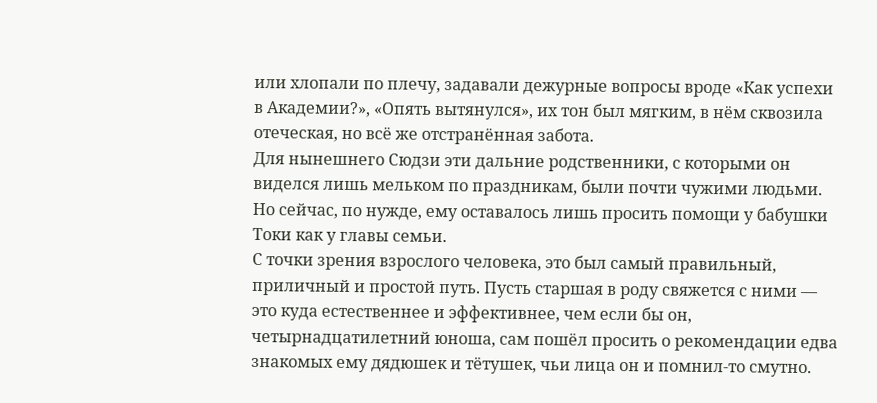или хлопали по плечу, задавали дежурные вопросы вроде «Как успехи в Академии?», «Опять вытянулся», их тон был мягким, в нём сквозила отеческая, но всё же отстранённая забота.
Для нынешнего Сюдзи эти дальние родственники, с которыми он виделся лишь мельком по праздникам, были почти чужими людьми. Но сейчас, по нужде, ему оставалось лишь просить помощи у бабушки Токи как у главы семьи.
С точки зрения взрослого человека, это был самый правильный, приличный и простой путь. Пусть старшая в роду свяжется с ними — это куда естественнее и эффективнее, чем если бы он, четырнадцатилетний юноша, сам пошёл просить о рекомендации едва знакомых ему дядюшек и тётушек, чьи лица он и помнил-то смутно.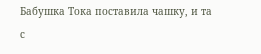Бабушка Тока поставила чашку, и та с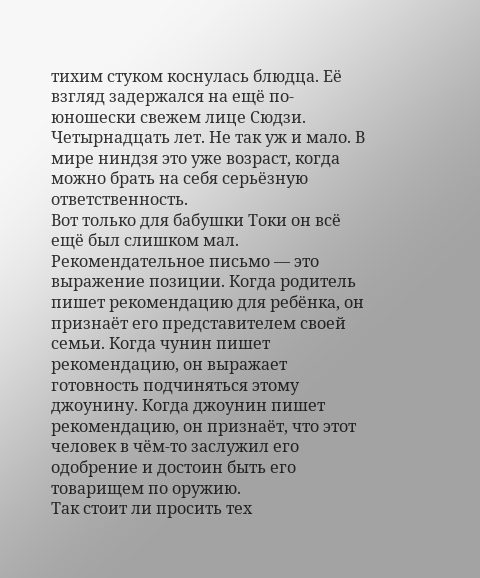тихим стуком коснулась блюдца. Её взгляд задержался на ещё по-юношески свежем лице Сюдзи. Четырнадцать лет. Не так уж и мало. В мире ниндзя это уже возраст, когда можно брать на себя серьёзную ответственность.
Вот только для бабушки Токи он всё ещё был слишком мал.
Рекомендательное письмо — это выражение позиции. Когда родитель пишет рекомендацию для ребёнка, он признаёт его представителем своей семьи. Когда чунин пишет рекомендацию, он выражает готовность подчиняться этому джоунину. Когда джоунин пишет рекомендацию, он признаёт, что этот человек в чём-то заслужил его одобрение и достоин быть его товарищем по оружию.
Так стоит ли просить тех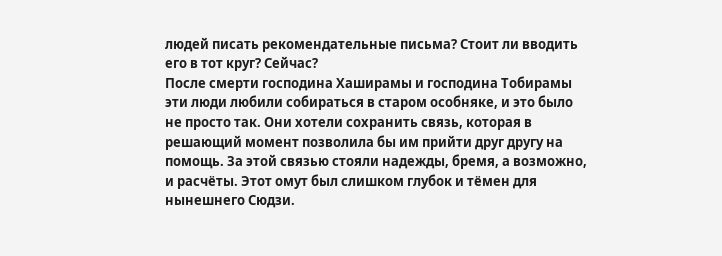людей писать рекомендательные письма? Стоит ли вводить его в тот круг? Сейчас?
После смерти господина Хаширамы и господина Тобирамы эти люди любили собираться в старом особняке, и это было не просто так. Они хотели сохранить связь, которая в решающий момент позволила бы им прийти друг другу на помощь. За этой связью стояли надежды, бремя, а возможно, и расчёты. Этот омут был слишком глубок и тёмен для нынешнего Сюдзи.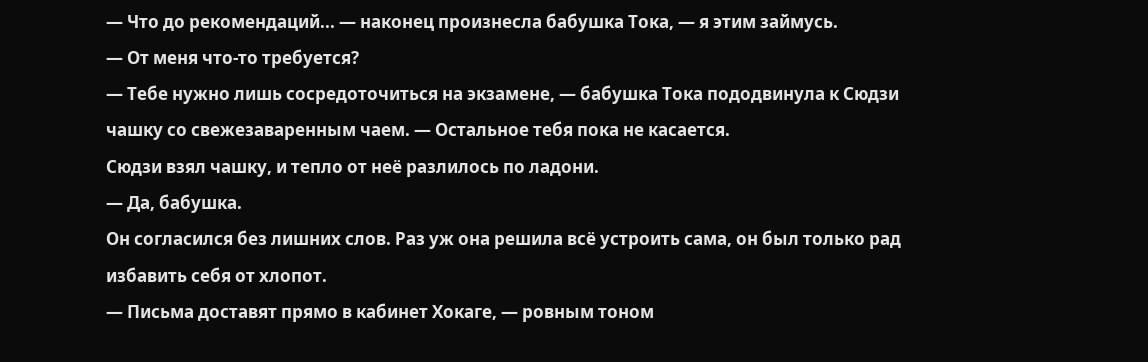— Что до рекомендаций... — наконец произнесла бабушка Тока, — я этим займусь.
— От меня что-то требуется?
— Тебе нужно лишь сосредоточиться на экзамене, — бабушка Тока пододвинула к Сюдзи чашку со свежезаваренным чаем. — Остальное тебя пока не касается.
Сюдзи взял чашку, и тепло от неё разлилось по ладони.
— Да, бабушка.
Он согласился без лишних слов. Раз уж она решила всё устроить сама, он был только рад избавить себя от хлопот.
— Письма доставят прямо в кабинет Хокаге, — ровным тоном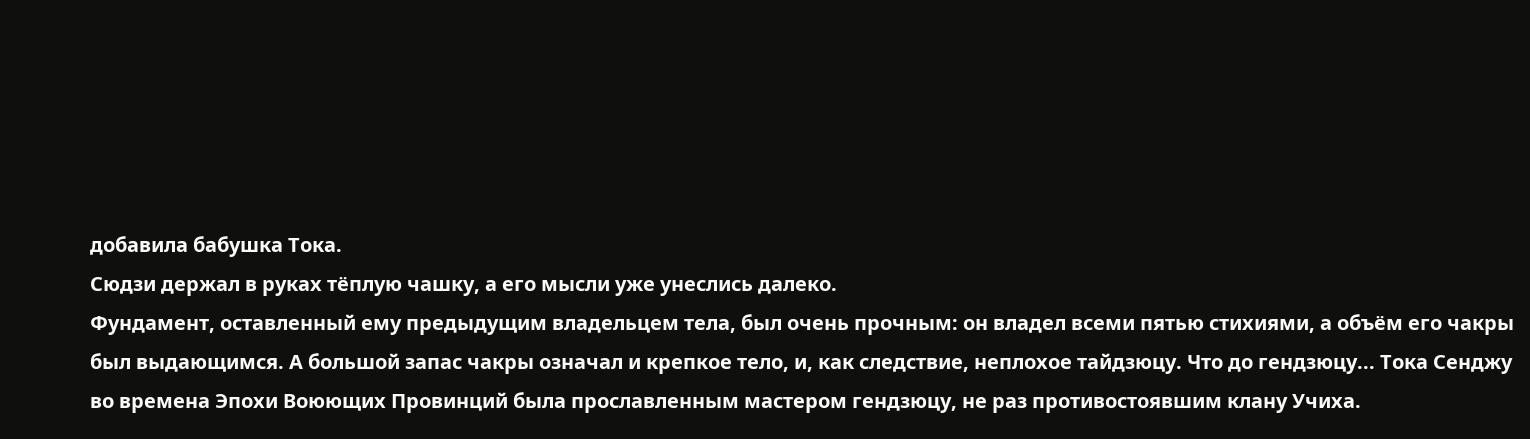добавила бабушка Тока.
Сюдзи держал в руках тёплую чашку, а его мысли уже унеслись далеко.
Фундамент, оставленный ему предыдущим владельцем тела, был очень прочным: он владел всеми пятью стихиями, а объём его чакры был выдающимся. А большой запас чакры означал и крепкое тело, и, как следствие, неплохое тайдзюцу. Что до гендзюцу... Тока Сенджу во времена Эпохи Воюющих Провинций была прославленным мастером гендзюцу, не раз противостоявшим клану Учиха.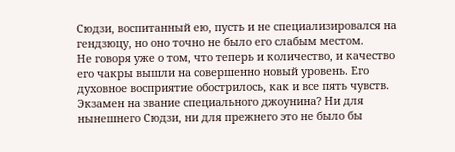Сюдзи, воспитанный ею, пусть и не специализировался на гендзюцу, но оно точно не было его слабым местом.
Не говоря уже о том, что теперь и количество, и качество его чакры вышли на совершенно новый уровень. Его духовное восприятие обострилось, как и все пять чувств.
Экзамен на звание специального джоунина? Ни для нынешнего Сюдзи, ни для прежнего это не было бы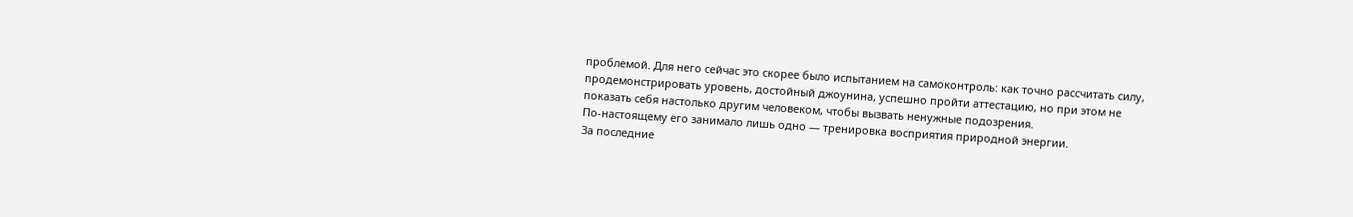проблемой. Для него сейчас это скорее было испытанием на самоконтроль: как точно рассчитать силу, продемонстрировать уровень, достойный джоунина, успешно пройти аттестацию, но при этом не показать себя настолько другим человеком, чтобы вызвать ненужные подозрения.
По-настоящему его занимало лишь одно — тренировка восприятия природной энергии.
За последние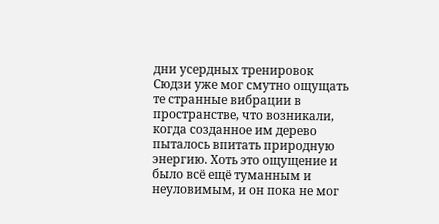дни усердных тренировок Сюдзи уже мог смутно ощущать те странные вибрации в пространстве, что возникали, когда созданное им дерево пыталось впитать природную энергию. Хоть это ощущение и было всё ещё туманным и неуловимым, и он пока не мог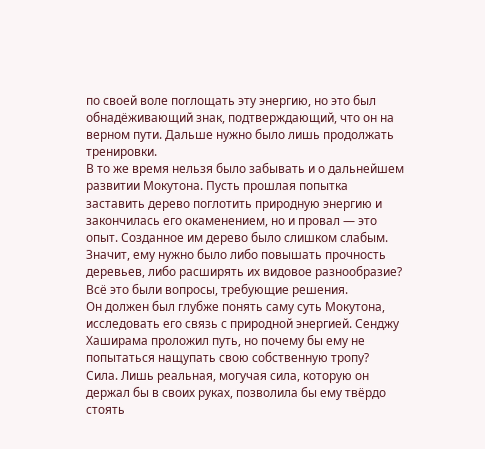по своей воле поглощать эту энергию, но это был обнадёживающий знак, подтверждающий, что он на верном пути. Дальше нужно было лишь продолжать тренировки.
В то же время нельзя было забывать и о дальнейшем развитии Мокутона. Пусть прошлая попытка заставить дерево поглотить природную энергию и закончилась его окаменением, но и провал — это опыт. Созданное им дерево было слишком слабым. Значит, ему нужно было либо повышать прочность деревьев, либо расширять их видовое разнообразие? Всё это были вопросы, требующие решения.
Он должен был глубже понять саму суть Мокутона, исследовать его связь с природной энергией. Сенджу Хаширама проложил путь, но почему бы ему не попытаться нащупать свою собственную тропу?
Сила. Лишь реальная, могучая сила, которую он держал бы в своих руках, позволила бы ему твёрдо стоять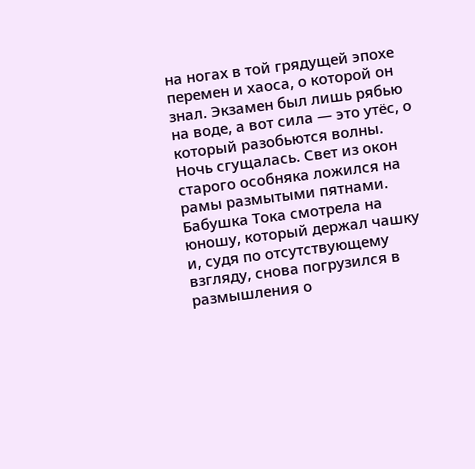на ногах в той грядущей эпохе перемен и хаоса, о которой он знал. Экзамен был лишь рябью на воде, а вот сила — это утёс, о который разобьются волны.
Ночь сгущалась. Свет из окон старого особняка ложился на рамы размытыми пятнами. Бабушка Тока смотрела на юношу, который держал чашку и, судя по отсутствующему взгляду, снова погрузился в размышления о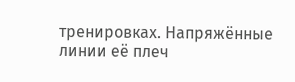тренировках. Напряжённые линии её плеч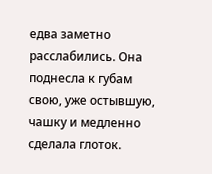едва заметно расслабились. Она поднесла к губам свою, уже остывшую, чашку и медленно сделала глоток.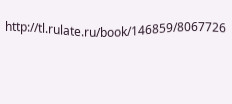http://tl.rulate.ru/book/146859/8067726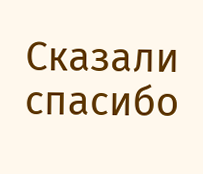Сказали спасибо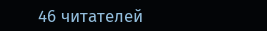46 читателей